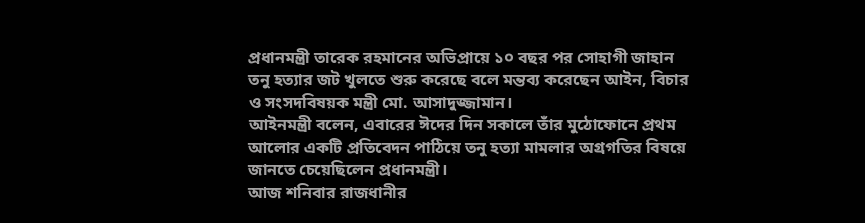প্রধানমন্ত্রী তারেক রহমানের অভিপ্রায়ে ১০ বছর পর সোহাগী জাহান তনু হত্যার জট খুলতে শুরু করেছে বলে মন্তব্য করেছেন আইন, বিচার ও সংসদবিষয়ক মন্ত্রী মো. আসাদুজ্জামান।
আইনমন্ত্রী বলেন, এবারের ঈদের দিন সকালে তাঁর মুঠোফোনে প্রথম আলোর একটি প্রতিবেদন পাঠিয়ে তনু হত্যা মামলার অগ্রগতির বিষয়ে জানতে চেয়েছিলেন প্রধানমন্ত্রী।
আজ শনিবার রাজধানীর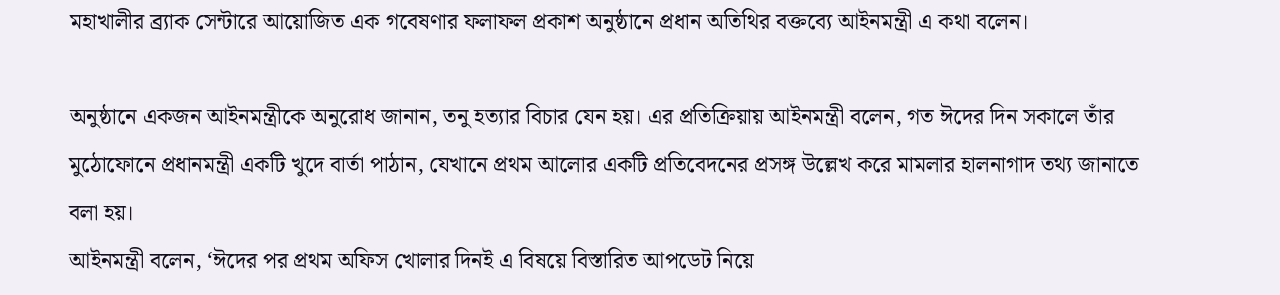মহাখালীর ব্র্যাক সেন্টারে আয়োজিত এক গবেষণার ফলাফল প্রকাশ অনুষ্ঠানে প্রধান অতিথির বক্তব্যে আইনমন্ত্রী এ কথা বলেন।

অনুষ্ঠানে একজন আইনমন্ত্রীকে অনুরোধ জানান, তনু হত্যার বিচার যেন হয়। এর প্রতিক্রিয়ায় আইনমন্ত্রী বলেন, গত ঈদের দিন সকালে তাঁর মুঠোফোনে প্রধানমন্ত্রী একটি খুদে বার্তা পাঠান, যেখানে প্রথম আলোর একটি প্রতিবেদনের প্রসঙ্গ উল্লেখ করে মামলার হালনাগাদ তথ্য জানাতে বলা হয়।
আইনমন্ত্রী বলেন, ‘ঈদের পর প্রথম অফিস খোলার দিনই এ বিষয়ে বিস্তারিত আপডেট নিয়ে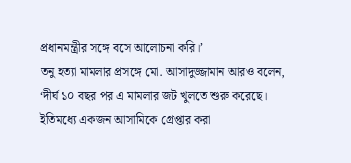প্রধানমন্ত্রীর সঙ্গে বসে আলোচনা করি।’
তনু হত্যা মামলার প্রসঙ্গে মো. আসাদুজ্জামান আরও বলেন, ‘দীর্ঘ ১০ বছর পর এ মামলার জট খুলতে শুরু করেছে। ইতিমধ্যে একজন আসামিকে গ্রেপ্তার করা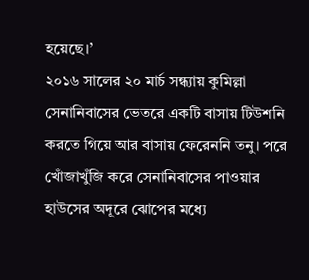হয়েছে।’
২০১৬ সালের ২০ মার্চ সন্ধ্যায় কুমিল্লা সেনানিবাসের ভেতরে একটি বাসায় টিউশনি করতে গিয়ে আর বাসায় ফেরেননি তনু। পরে খোঁজাখুঁজি করে সেনানিবাসের পাওয়ার হাউসের অদূরে ঝোপের মধ্যে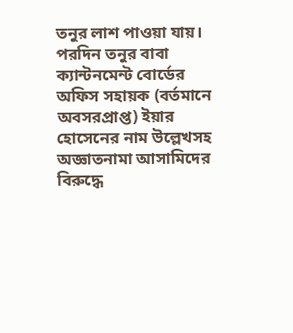তনুর লাশ পাওয়া যায়।
পরদিন তনুর বাবা ক্যান্টনমেন্ট বোর্ডের অফিস সহায়ক (বর্তমানে অবসরপ্রাপ্ত) ইয়ার হোসেনের নাম উল্লেখসহ অজ্ঞাতনামা আসামিদের বিরুদ্ধে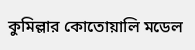কুমিল্লার কোতোয়ালি মডেল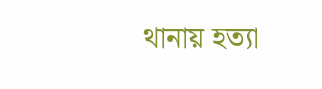থানায় হত্যা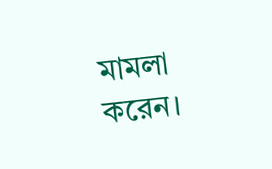মামলা করেন।